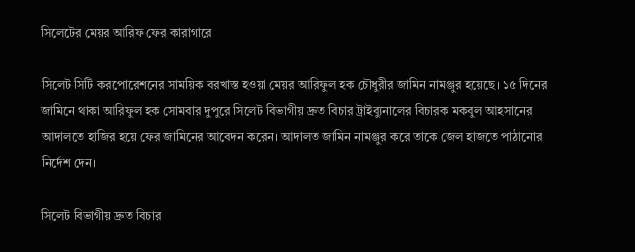সিলেটের মেয়র আরিফ ফের কারাগারে

সিলেট সিটি করপোরেশনের সাময়িক বরখাস্ত হওয়া মেয়র আরিফুল হক চৌধুরীর জামিন নামঞ্জুর হয়েছে। ১৫ দিনের জামিনে থাকা আরিফুল হক সোমবার দুপুরে সিলেট বিভাগীয় দ্রুত বিচার ট্রাইব্যুনালের বিচারক মকবুল আহসানের আদালতে হাজির হয়ে ফের জামিনের আবেদন করেন। আদালত জামিন নামঞ্জুর করে তাকে জেল হাজতে পাঠানোর নির্দেশ দেন।

সিলেট বিভাগীয় দ্রুত বিচার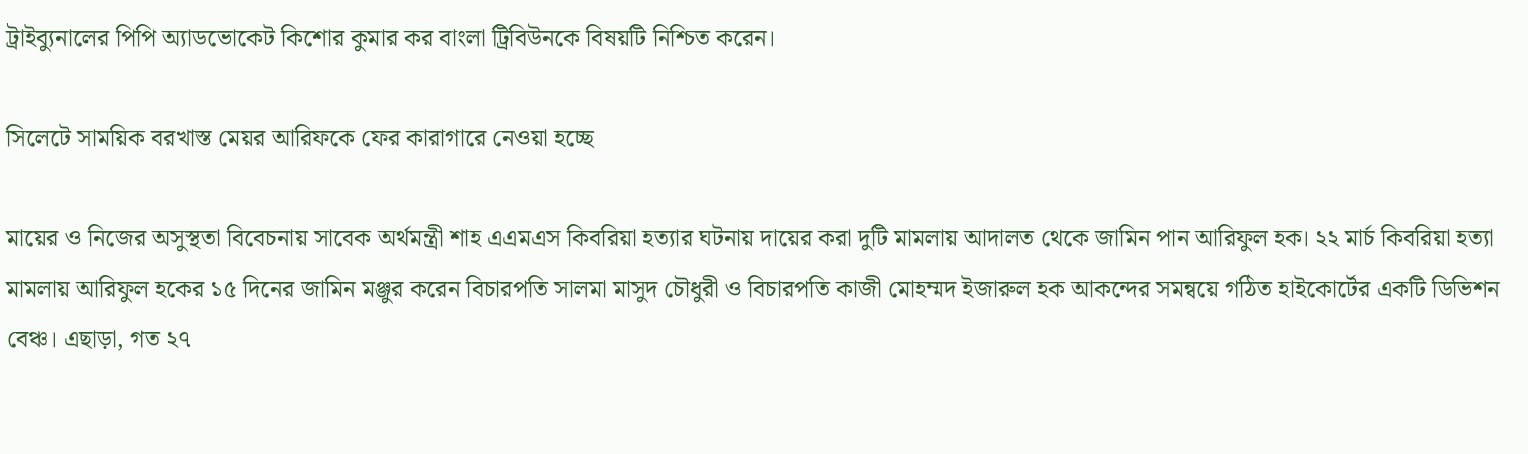ট্রাইব্যুনালের পিপি অ্যাডভোকেট কিশোর কুমার কর বাংলা ট্রিবিউনকে বিষয়টি নিশ্চিত করেন।

সিলেটে সাময়িক বরখাস্ত মেয়র আরিফকে ফের কারাগারে নেওয়া হচ্ছে

মায়ের ও নিজের অসুস্থতা বিবেচনায় সাবেক অর্থমন্ত্রী শাহ এএমএস কিবরিয়া হত্যার ঘটনায় দায়ের করা দুটি মামলায় আদালত থেকে জামিন পান আরিফুল হক। ২২ মার্চ কিবরিয়া হত্যা মামলায় আরিফুল হকের ১৫ দিনের জামিন মঞ্জুর করেন বিচারপতি সালমা মাসুদ চৌধুরী ও বিচারপতি কাজী মোহম্মদ ইজারুল হক আকন্দের সমন্বয়ে গঠিত হাইকোর্টের একটি ডিভিশন বেঞ্চ। এছাড়া, গত ২৭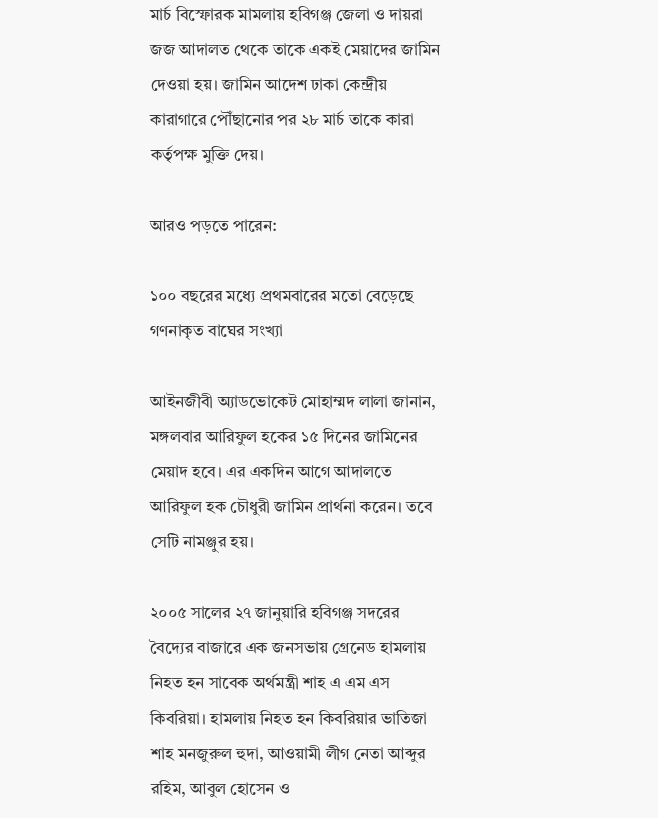মার্চ বিস্ফোরক মামলায় হবিগঞ্জ জেলা ও দায়রা জজ আদালত থেকে তাকে একই মেয়াদের জামিন দেওয়া হয়। জামিন আদেশ ঢাকা কেন্দ্রীয় কারাগারে পৌঁছানোর পর ২৮ মার্চ তাকে কারা কর্তৃপক্ষ মুক্তি দেয়।

আরও পড়তে পারেন:

১০০ বছরের মধ্যে প্রথমবারের মতো বেড়েছে গণনাকৃত বাঘের সংখ্যা

আইনজীবী অ্যাডভোকেট মোহাম্মদ লালা জানান, মঙ্গলবার আরিফুল হকের ১৫ দিনের জামিনের মেয়াদ হবে। এর একদিন আগে আদালতে আরিফুল হক চৌধুরী জামিন প্রার্থনা করেন। তবে সেটি নামঞ্জুর হয়।

২০০৫ সালের ২৭ জানুয়ারি হবিগঞ্জ সদরের বৈদ্যের বাজারে এক জনসভায় গ্রেনেড হামলায় নিহত হন সাবেক অর্থমন্ত্রী শাহ এ এম এস কিবরিয়া। হামলায় নিহত হন কিবরিয়ার ভাতিজা শাহ মনজুরুল হুদা, আওয়ামী লীগ নেতা আব্দুর রহিম, আবুল হোসেন ও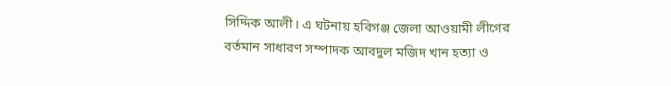সিদ্দিক আলী। এ ঘটনায় হবিগঞ্জ জেলা আওয়ামী লীগের বর্তমান সাধারণ সম্পাদক আবদুল মজিদ খান হত্যা ও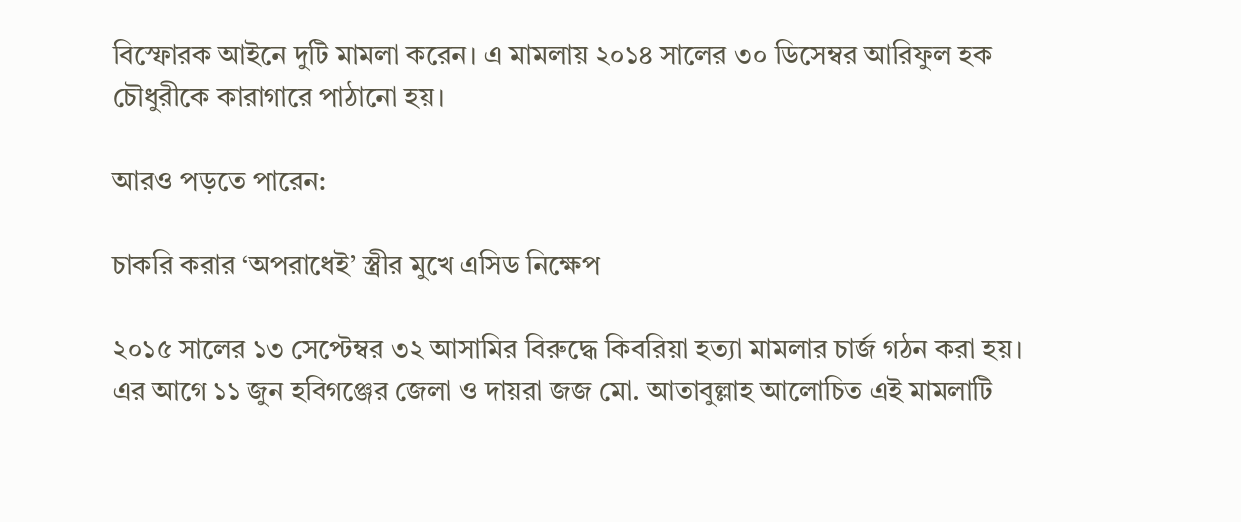বিস্ফোরক আইনে দুটি মামলা করেন। এ মামলায় ২০১৪ সালের ৩০ ডিসেম্বর আরিফুল হক চৌধুরীকে কারাগারে পাঠানো হয়।

আরও পড়তে পারেন:

চাকরি করার ‘অপরাধেই’ স্ত্রীর মুখে এসিড নিক্ষেপ

২০১৫ সালের ১৩ সেপ্টেম্বর ৩২ আসামির বিরুদ্ধে কিবরিয়া হত্যা মামলার চার্জ গঠন করা হয়। এর আগে ১১ জুন হবিগঞ্জের জেলা ও দায়রা জজ মো. আতাবুল্লাহ আলোচিত এই মামলাটি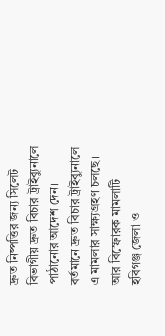দ্রুত নিষ্পত্তির জন্য সিলেট বিভাগীয় দ্রুত বিচার ট্রাইব্যুনালে পাঠানোর আদেশ দেন। বর্তমানে দ্রুত বিচার ট্রাইব্যুনালে এ মামলার সাক্ষ্যগ্রহণ চলছে। আর বিস্ফোরক মামলাটি হবিগঞ্জ জেলা ও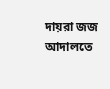দায়রা জজ আদালতে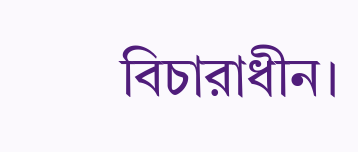বিচারাধীন।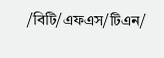/বিটি/এফএস/টিএন/